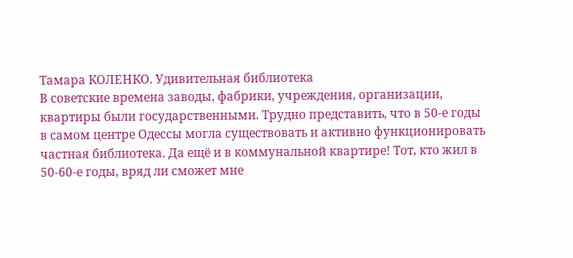Тамара КОЛЕНКО. Удивительная библиотека
В советские времена заводы, фабрики, учреждения, организации, квартиры были государственными. Трудно представить, что в 50-е годы в самом центре Одессы могла существовать и активно функционировать частная библиотека. Да ещё и в коммунальной квартире! Тот, кто жил в 50-60-е годы, вряд ли сможет мне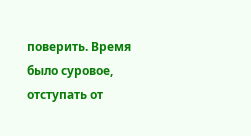поверить. Время было суровое, отступать от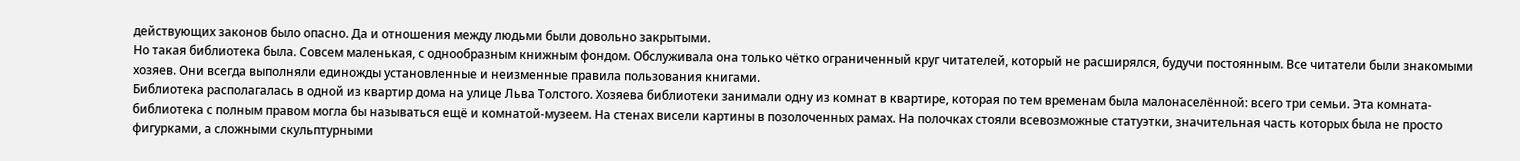действующих законов было опасно. Да и отношения между людьми были довольно закрытыми.
Но такая библиотека была. Совсем маленькая, с однообразным книжным фондом. Обслуживала она только чётко ограниченный круг читателей, который не расширялся, будучи постоянным. Все читатели были знакомыми хозяев. Они всегда выполняли единожды установленные и неизменные правила пользования книгами.
Библиотека располагалась в одной из квартир дома на улице Льва Толстого. Хозяева библиотеки занимали одну из комнат в квартире, которая по тем временам была малонаселённой: всего три семьи. Эта комната-библиотека с полным правом могла бы называться ещё и комнатой-музеем. На стенах висели картины в позолоченных рамах. На полочках стояли всевозможные статуэтки, значительная часть которых была не просто фигурками, а сложными скульптурными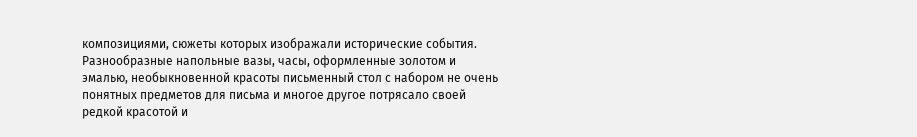композициями, сюжеты которых изображали исторические события. Разнообразные напольные вазы, часы, оформленные золотом и эмалью, необыкновенной красоты письменный стол с набором не очень понятных предметов для письма и многое другое потрясало своей редкой красотой и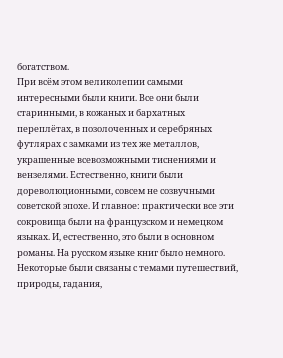богатством.
При всём этом великолепии самыми интересными были книги. Все они были старинными, в кожаных и бархатных переплётах, в позолоченных и серебряных футлярах с замками из тех же металлов, украшенные всевозможными тиснениями и вензелями. Естественно, книги были дореволюционными, совсем не созвучными советской эпохе. И главное: практически все эти сокровища были на французском и немецком языках. И, естественно, это были в основном романы. На русском языке книг было немного. Некоторые были связаны с темами путешествий, природы, гадания,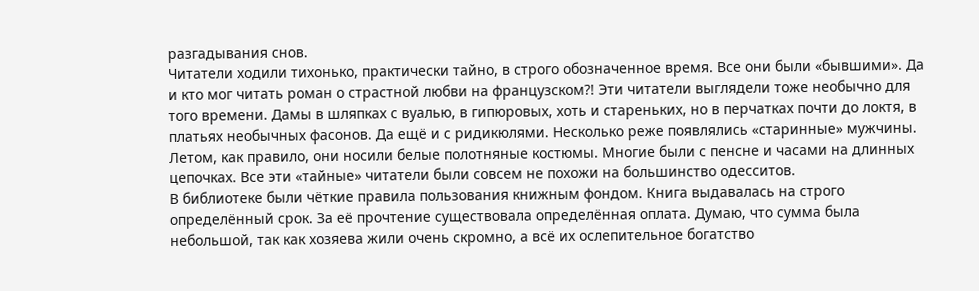разгадывания снов.
Читатели ходили тихонько, практически тайно, в строго обозначенное время. Все они были «бывшими». Да и кто мог читать роман о страстной любви на французском?! Эти читатели выглядели тоже необычно для того времени. Дамы в шляпках с вуалью, в гипюровых, хоть и стареньких, но в перчатках почти до локтя, в платьях необычных фасонов. Да ещё и с ридикюлями. Несколько реже появлялись «старинные» мужчины. Летом, как правило, они носили белые полотняные костюмы. Многие были с пенсне и часами на длинных цепочках. Все эти «тайные» читатели были совсем не похожи на большинство одесситов.
В библиотеке были чёткие правила пользования книжным фондом. Книга выдавалась на строго определённый срок. За её прочтение существовала определённая оплата. Думаю, что сумма была небольшой, так как хозяева жили очень скромно, а всё их ослепительное богатство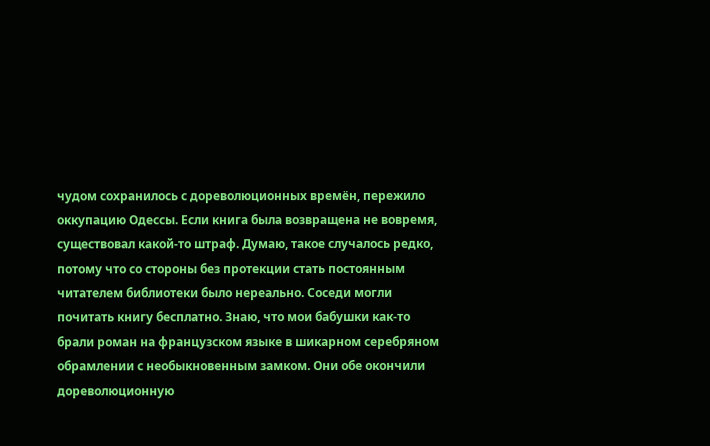чудом сохранилось с дореволюционных времён, пережило оккупацию Одессы. Если книга была возвращена не вовремя, существовал какой-то штраф. Думаю, такое случалось редко, потому что со стороны без протекции стать постоянным читателем библиотеки было нереально. Соседи могли почитать книгу бесплатно. Знаю, что мои бабушки как-то брали роман на французском языке в шикарном серебряном обрамлении с необыкновенным замком. Они обе окончили дореволюционную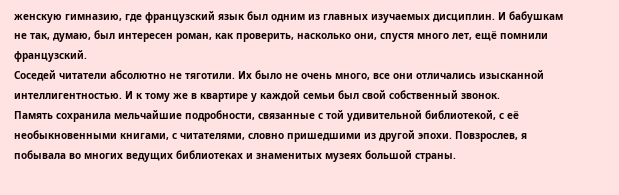женскую гимназию, где французский язык был одним из главных изучаемых дисциплин. И бабушкам не так, думаю, был интересен роман, как проверить, насколько они, спустя много лет, ещё помнили французский.
Соседей читатели абсолютно не тяготили. Их было не очень много, все они отличались изысканной интеллигентностью. И к тому же в квартире у каждой семьи был свой собственный звонок.
Память сохранила мельчайшие подробности, связанные с той удивительной библиотекой, с её необыкновенными книгами, с читателями, словно пришедшими из другой эпохи. Повзрослев, я побывала во многих ведущих библиотеках и знаменитых музеях большой страны.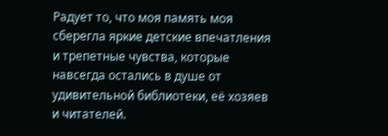Радует то, что моя память моя сберегла яркие детские впечатления и трепетные чувства, которые навсегда остались в душе от удивительной библиотеки, её хозяев и читателей.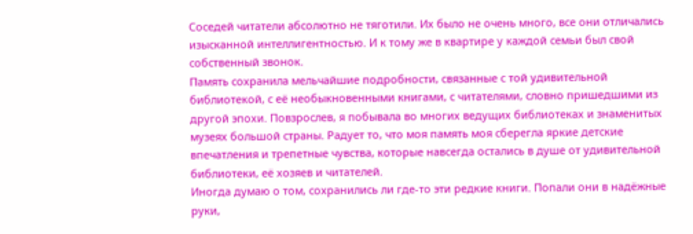Соседей читатели абсолютно не тяготили. Их было не очень много, все они отличались изысканной интеллигентностью. И к тому же в квартире у каждой семьи был свой собственный звонок.
Память сохранила мельчайшие подробности, связанные с той удивительной библиотекой, с её необыкновенными книгами, с читателями, словно пришедшими из другой эпохи. Повзрослев, я побывала во многих ведущих библиотеках и знаменитых музеях большой страны. Радует то, что моя память моя сберегла яркие детские впечатления и трепетные чувства, которые навсегда остались в душе от удивительной библиотеки, её хозяев и читателей.
Иногда думаю о том, сохранились ли где-то эти редкие книги. Попали они в надёжные руки,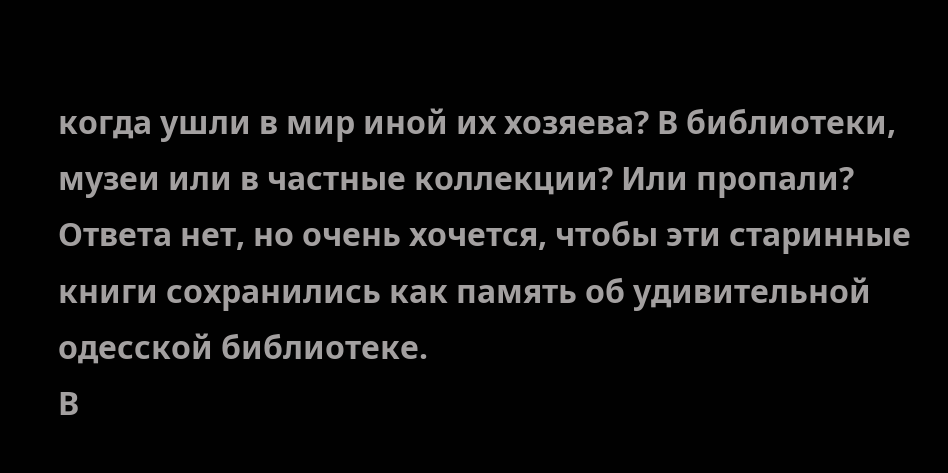когда ушли в мир иной их хозяева? В библиотеки, музеи или в частные коллекции? Или пропали? Ответа нет, но очень хочется, чтобы эти старинные книги сохранились как память об удивительной одесской библиотеке.
В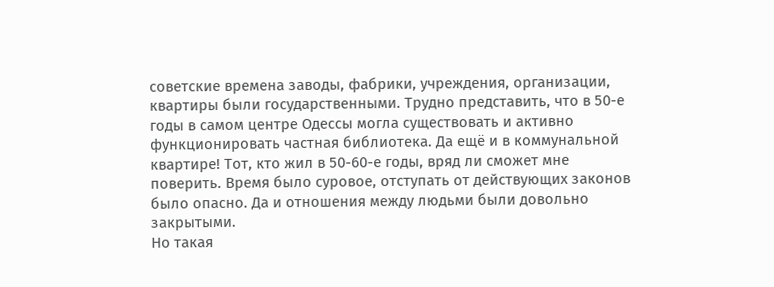советские времена заводы, фабрики, учреждения, организации, квартиры были государственными. Трудно представить, что в 50-е годы в самом центре Одессы могла существовать и активно функционировать частная библиотека. Да ещё и в коммунальной квартире! Тот, кто жил в 50-60-е годы, вряд ли сможет мне поверить. Время было суровое, отступать от действующих законов было опасно. Да и отношения между людьми были довольно закрытыми.
Но такая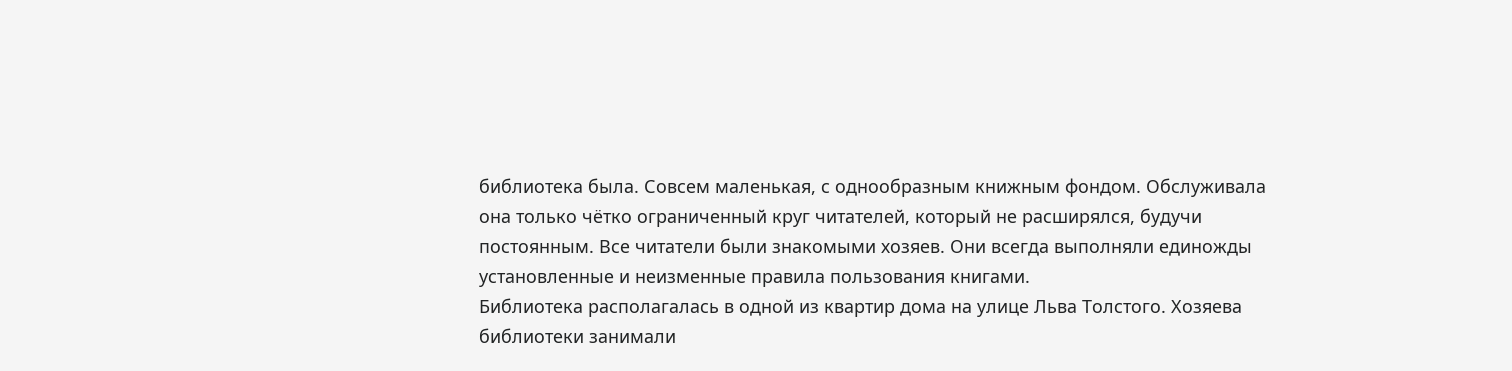библиотека была. Совсем маленькая, с однообразным книжным фондом. Обслуживала она только чётко ограниченный круг читателей, который не расширялся, будучи постоянным. Все читатели были знакомыми хозяев. Они всегда выполняли единожды установленные и неизменные правила пользования книгами.
Библиотека располагалась в одной из квартир дома на улице Льва Толстого. Хозяева библиотеки занимали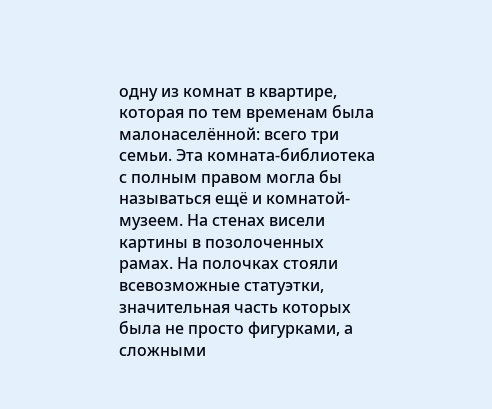одну из комнат в квартире, которая по тем временам была малонаселённой: всего три семьи. Эта комната-библиотека с полным правом могла бы называться ещё и комнатой-музеем. На стенах висели картины в позолоченных рамах. На полочках стояли всевозможные статуэтки, значительная часть которых была не просто фигурками, а сложными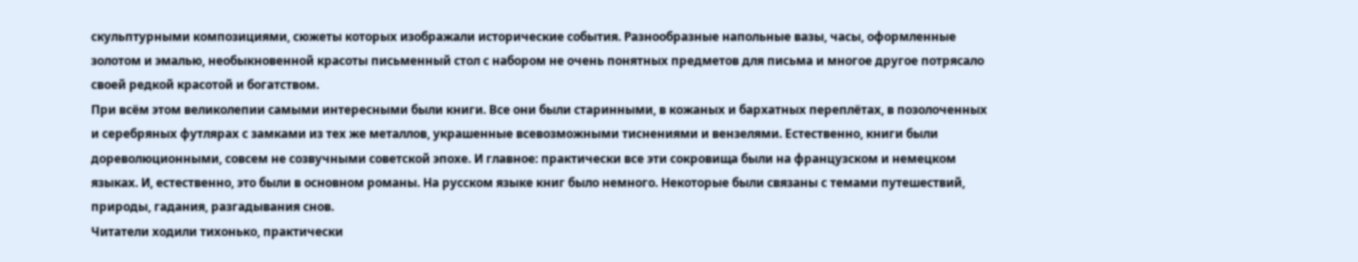скульптурными композициями, сюжеты которых изображали исторические события. Разнообразные напольные вазы, часы, оформленные золотом и эмалью, необыкновенной красоты письменный стол с набором не очень понятных предметов для письма и многое другое потрясало своей редкой красотой и богатством.
При всём этом великолепии самыми интересными были книги. Все они были старинными, в кожаных и бархатных переплётах, в позолоченных и серебряных футлярах с замками из тех же металлов, украшенные всевозможными тиснениями и вензелями. Естественно, книги были дореволюционными, совсем не созвучными советской эпохе. И главное: практически все эти сокровища были на французском и немецком языках. И, естественно, это были в основном романы. На русском языке книг было немного. Некоторые были связаны с темами путешествий, природы, гадания, разгадывания снов.
Читатели ходили тихонько, практически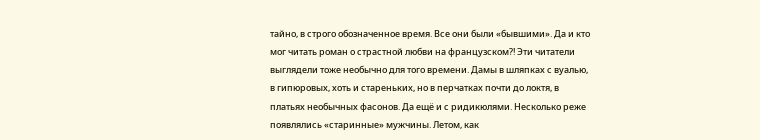тайно, в строго обозначенное время. Все они были «бывшими». Да и кто мог читать роман о страстной любви на французском?! Эти читатели выглядели тоже необычно для того времени. Дамы в шляпках с вуалью, в гипюровых, хоть и стареньких, но в перчатках почти до локтя, в платьях необычных фасонов. Да ещё и с ридикюлями. Несколько реже появлялись «старинные» мужчины. Летом, как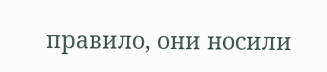правило, они носили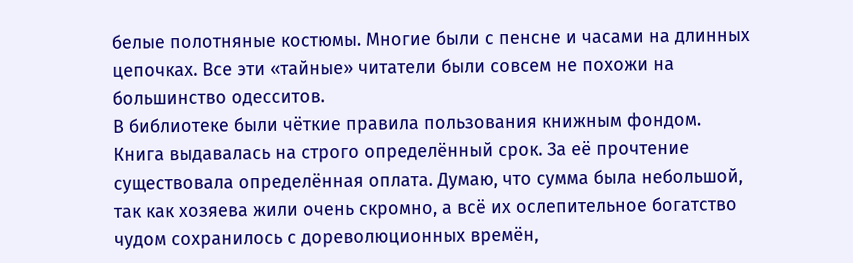белые полотняные костюмы. Многие были с пенсне и часами на длинных цепочках. Все эти «тайные» читатели были совсем не похожи на большинство одесситов.
В библиотеке были чёткие правила пользования книжным фондом. Книга выдавалась на строго определённый срок. За её прочтение существовала определённая оплата. Думаю, что сумма была небольшой, так как хозяева жили очень скромно, а всё их ослепительное богатство чудом сохранилось с дореволюционных времён,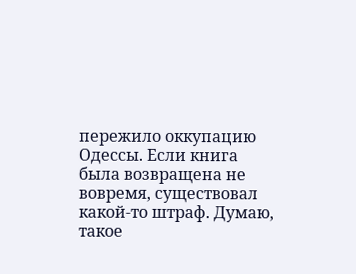пережило оккупацию Одессы. Если книга была возвращена не вовремя, существовал какой-то штраф. Думаю, такое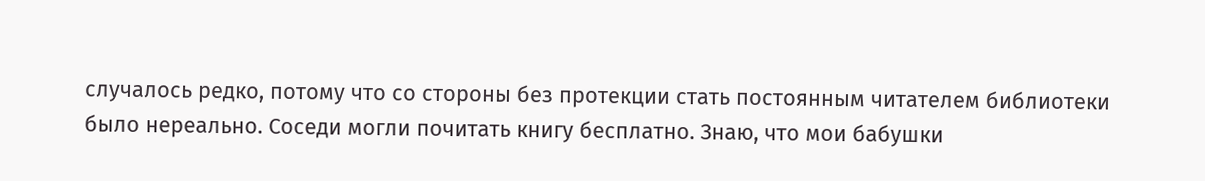случалось редко, потому что со стороны без протекции стать постоянным читателем библиотеки было нереально. Соседи могли почитать книгу бесплатно. Знаю, что мои бабушки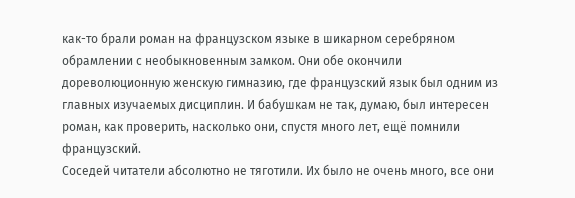как-то брали роман на французском языке в шикарном серебряном обрамлении с необыкновенным замком. Они обе окончили дореволюционную женскую гимназию, где французский язык был одним из главных изучаемых дисциплин. И бабушкам не так, думаю, был интересен роман, как проверить, насколько они, спустя много лет, ещё помнили французский.
Соседей читатели абсолютно не тяготили. Их было не очень много, все они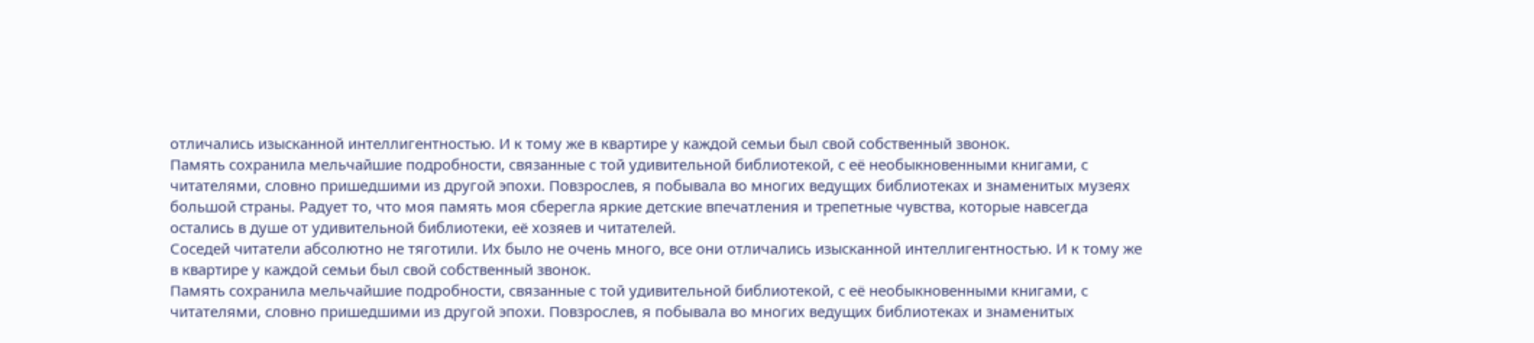отличались изысканной интеллигентностью. И к тому же в квартире у каждой семьи был свой собственный звонок.
Память сохранила мельчайшие подробности, связанные с той удивительной библиотекой, с её необыкновенными книгами, с читателями, словно пришедшими из другой эпохи. Повзрослев, я побывала во многих ведущих библиотеках и знаменитых музеях большой страны. Радует то, что моя память моя сберегла яркие детские впечатления и трепетные чувства, которые навсегда остались в душе от удивительной библиотеки, её хозяев и читателей.
Соседей читатели абсолютно не тяготили. Их было не очень много, все они отличались изысканной интеллигентностью. И к тому же в квартире у каждой семьи был свой собственный звонок.
Память сохранила мельчайшие подробности, связанные с той удивительной библиотекой, с её необыкновенными книгами, с читателями, словно пришедшими из другой эпохи. Повзрослев, я побывала во многих ведущих библиотеках и знаменитых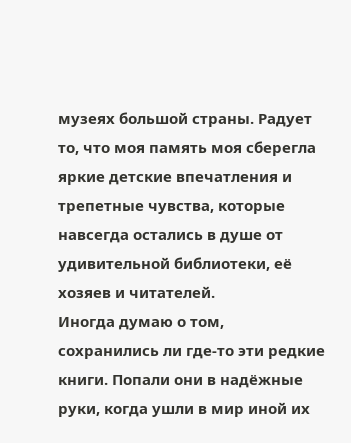музеях большой страны. Радует то, что моя память моя сберегла яркие детские впечатления и трепетные чувства, которые навсегда остались в душе от удивительной библиотеки, её хозяев и читателей.
Иногда думаю о том, сохранились ли где-то эти редкие книги. Попали они в надёжные руки, когда ушли в мир иной их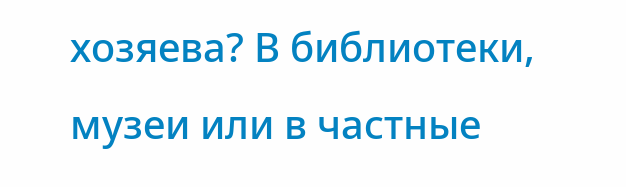хозяева? В библиотеки, музеи или в частные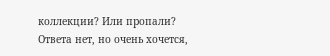коллекции? Или пропали? Ответа нет, но очень хочется,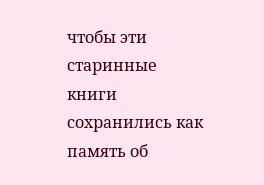чтобы эти старинные книги сохранились как память об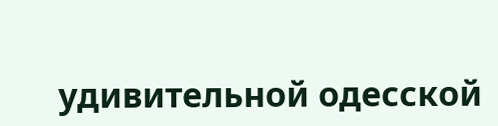удивительной одесской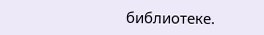библиотеке.